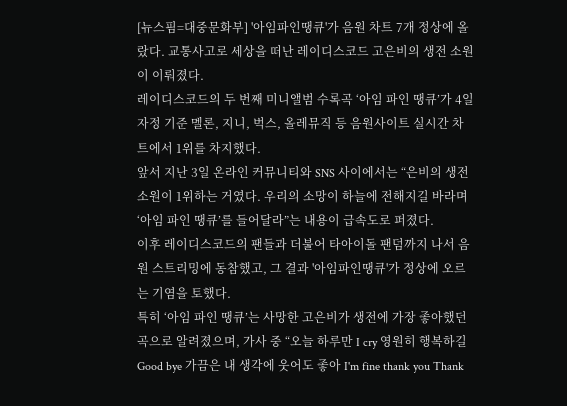[뉴스핌=대중문화부] '아임파인땡큐'가 음원 차트 7개 정상에 올랐다. 교통사고로 세상을 떠난 레이디스코드 고은비의 생전 소원이 이뤄졌다.
레이디스코드의 두 번째 미니앨범 수록곡 ‘아임 파인 땡큐’가 4일 자정 기준 멜론, 지니, 벅스, 올레뮤직 등 음원사이트 실시간 차트에서 1위를 차지했다.
앞서 지난 3일 온라인 커뮤니티와 SNS 사이에서는 “은비의 생전 소원이 1위하는 거였다. 우리의 소망이 하늘에 전해지길 바라며 ‘아임 파인 땡큐’를 들어달라”는 내용이 급속도로 퍼졌다.
이후 레이디스코드의 팬들과 더불어 타아이돌 팬덤까지 나서 음원 스트리밍에 동참했고, 그 결과 '아임파인땡큐'가 정상에 오르는 기염을 토했다.
특히 ‘아임 파인 땡큐’는 사망한 고은비가 생전에 가장 좋아했던 곡으로 알려졌으며, 가사 중 “오늘 하루만 I cry 영원히 행복하길 Good bye 가끔은 내 생각에 웃어도 좋아 I'm fine thank you Thank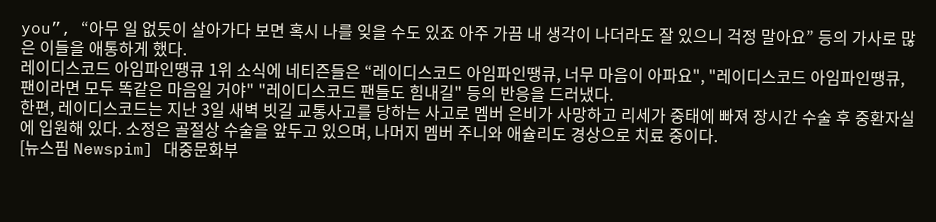you”, “아무 일 없듯이 살아가다 보면 혹시 나를 잊을 수도 있죠 아주 가끔 내 생각이 나더라도 잘 있으니 걱정 말아요” 등의 가사로 많은 이들을 애통하게 했다.
레이디스코드 아임파인땡큐 1위 소식에 네티즌들은 “레이디스코드 아임파인땡큐, 너무 마음이 아파요", "레이디스코드 아임파인땡큐, 팬이라면 모두 똑같은 마음일 거야" "레이디스코드 팬들도 힘내길" 등의 반응을 드러냈다.
한편, 레이디스코드는 지난 3일 새벽 빗길 교통사고를 당하는 사고로 멤버 은비가 사망하고 리세가 중태에 빠져 장시간 수술 후 중환자실에 입원해 있다. 소정은 골절상 수술을 앞두고 있으며, 나머지 멤버 주니와 애슐리도 경상으로 치료 중이다.
[뉴스핌 Newspim] 대중문화부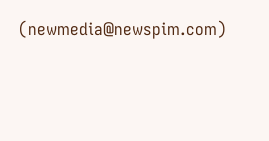(newmedia@newspim.com)